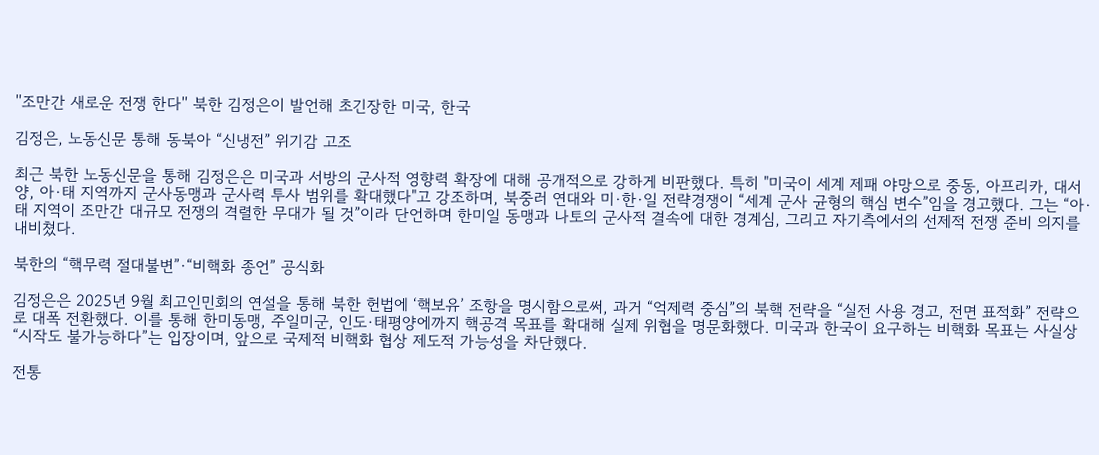''조만간 새로운 전쟁 한다'' 북한 김정은이 발언해 초긴장한 미국, 한국

김정은, 노동신문 통해 동북아 “신냉전” 위기감 고조

최근 북한 노동신문을 통해 김정은은 미국과 서방의 군사적 영향력 확장에 대해 공개적으로 강하게 비판했다. 특히 "미국이 세계 제패 야망으로 중동, 아프리카, 대서양, 아·태 지역까지 군사동맹과 군사력 투사 범위를 확대했다"고 강조하며, 북중러 연대와 미·한·일 전략경쟁이 “세계 군사 균형의 핵심 변수”임을 경고했다. 그는 “아·태 지역이 조만간 대규모 전쟁의 격렬한 무대가 될 것”이라 단언하며 한미일 동맹과 나토의 군사적 결속에 대한 경계심, 그리고 자기측에서의 선제적 전쟁 준비 의지를 내비쳤다.

북한의 “핵무력 절대불변”·“비핵화 종언” 공식화

김정은은 2025년 9월 최고인민회의 연설을 통해 북한 헌법에 ‘핵보유’ 조항을 명시함으로써, 과거 “억제력 중심”의 북핵 전략을 “실전 사용 경고, 전면 표적화” 전략으로 대폭 전환했다. 이를 통해 한미동맹, 주일미군, 인도·태평양에까지 핵공격 목표를 확대해 실제 위협을 명문화했다. 미국과 한국이 요구하는 비핵화 목표는 사실상 “시작도 불가능하다”는 입장이며, 앞으로 국제적 비핵화 협상 제도적 가능성을 차단했다.

전통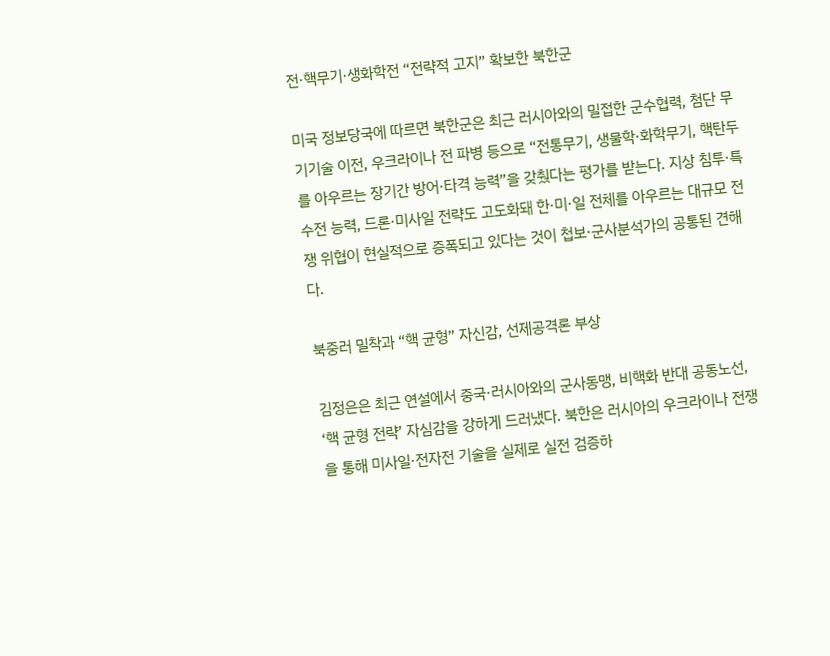전·핵무기·생화학전 “전략적 고지” 확보한 북한군

미국 정보당국에 따르면 북한군은 최근 러시아와의 밀접한 군수협력, 첨단 무기기술 이전, 우크라이나 전 파병 등으로 “전통무기, 생물학·화학무기, 핵탄두를 아우르는 장기간 방어·타격 능력”을 갖췄다는 평가를 받는다. 지상 침투·특수전 능력, 드론·미사일 전략도 고도화돼 한·미·일 전체를 아우르는 대규모 전쟁 위협이 현실적으로 증폭되고 있다는 것이 첩보·군사분석가의 공통된 견해다.

북중러 밀착과 “핵 균형” 자신감, 선제공격론 부상

김정은은 최근 연설에서 중국·러시아와의 군사동맹, 비핵화 반대 공동노선, ‘핵 균형 전략’ 자심감을 강하게 드러냈다. 북한은 러시아의 우크라이나 전쟁을 통해 미사일·전자전 기술을 실제로 실전 검증하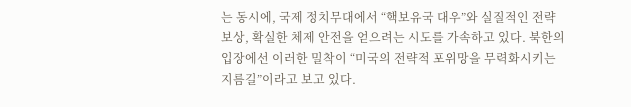는 동시에, 국제 정치무대에서 “핵보유국 대우”와 실질적인 전략보상, 확실한 체제 안전을 얻으려는 시도를 가속하고 있다. 북한의 입장에선 이러한 밀착이 “미국의 전략적 포위망을 무력화시키는 지름길”이라고 보고 있다.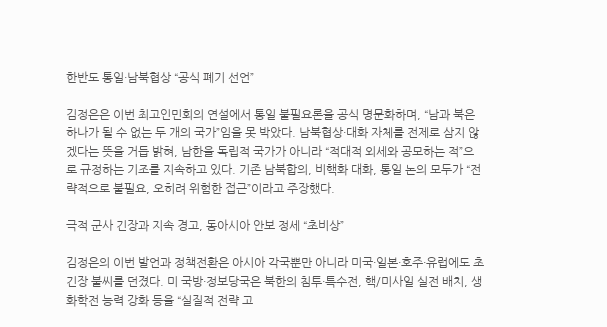한반도 통일·남북협상 “공식 폐기 선언”

김정은은 이번 최고인민회의 연설에서 통일 불필요론을 공식 명문화하며, “남과 북은 하나가 될 수 없는 두 개의 국가”임을 못 박았다. 남북협상·대화 자체를 전제로 삼지 않겠다는 뜻을 거듭 밝혀, 남한을 독립적 국가가 아니라 “적대적 외세와 공모하는 적”으로 규정하는 기조를 지속하고 있다. 기존 남북합의, 비핵화 대화, 통일 논의 모두가 “전략적으로 불필요, 오히려 위험한 접근”이라고 주장했다.

극적 군사 긴장과 지속 경고, 동아시아 안보 정세 “초비상”

김정은의 이번 발언과 정책전환은 아시아 각국뿐만 아니라 미국·일본·호주·유럽에도 초긴장 불씨를 던졌다. 미 국방·정보당국은 북한의 침투·특수전, 핵/미사일 실전 배치, 생화학전 능력 강화 등을 “실질적 전략 고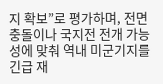지 확보”로 평가하며, 전면충돌이나 국지전 전개 가능성에 맞춰 역내 미군기지를 긴급 재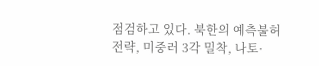점검하고 있다. 북한의 예측불허 전략, 미중러 3각 밀착, 나토·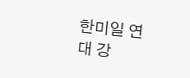한미일 연대 강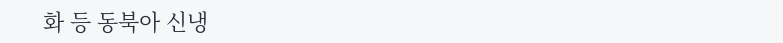화 등 동북아 신냉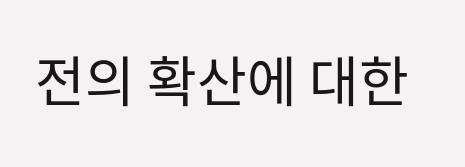전의 확산에 대한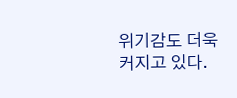위기감도 더욱 커지고 있다.